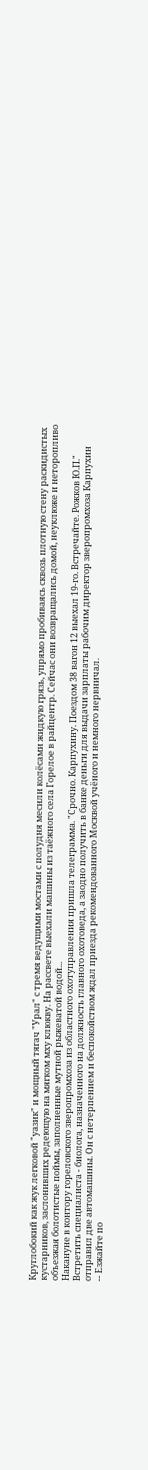Круглобокий как жук легковой "уазик" и мощный тягач "Урал" с тремя ведущими мостами с полудня месили колёсами жидкую грязь, упрямо пробиваясь сквозь плотную стену раскидистых кустарников, заслонивших редеющую на мягком мху клюкву. На рассвете выехали машины из таёжного села Горелое в райцентр. Сейчас они возвращались домой, неуклюже и неторопливо объезжая болотистые поймы, заполненные мутной рыжеватой водой...
Накануне в контору гореловского зверопромхоза из областного охотуправления пришла телеграмма. "Срочно. Карпухину. Поездом 38 вагон 12 выехал 19-го. Встречайте. Рожков Ю.П."
Встретить специалиста - биолога, назначенного на должность главного охотоведа, а заодно получить в банке деньги для выдачи зарплаты рабочим директор зверопромхоза Карпухин отправил две автомашины. Он с нетерпением и беспокойством ждал приезда рекомендованного Москвой учёного и немного нервничал.
-- Езжайте по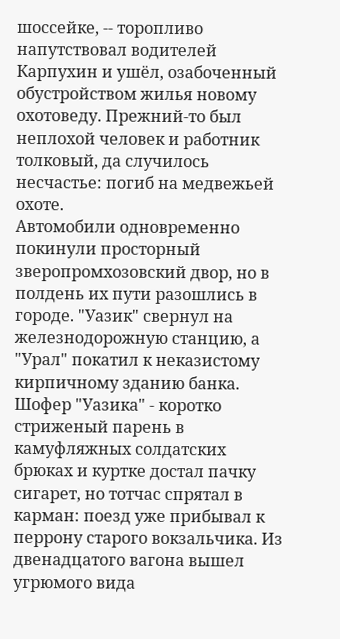шоссейке, -- торопливо напутствовал водителей Карпухин и ушёл, озабоченный обустройством жилья новому охотоведу. Прежний-то был неплохой человек и работник толковый, да случилось несчастье: погиб на медвежьей охоте.
Автомобили одновременно покинули просторный зверопромхозовский двор, но в полдень их пути разошлись в городе. "Уазик" свернул на железнодорожную станцию, а "Урал" покатил к неказистому кирпичному зданию банка.
Шофер "Уазика" - коротко стриженый парень в камуфляжных солдатских брюках и куртке достал пачку сигарет, но тотчас спрятал в карман: поезд уже прибывал к перрону старого вокзальчика. Из двенадцатого вагона вышел угрюмого вида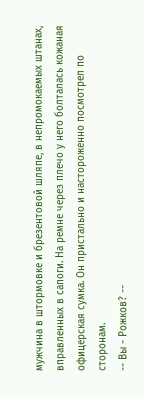мужчина в штормовке и брезентовой шляпе, в непромокаемых штанах, вправленных в сапоги. На ремне через плечо у него болталась кожаная офицерская сумка. Он пристально и настороженно посмотрел по сторонам.
-- Вы - Рожков? --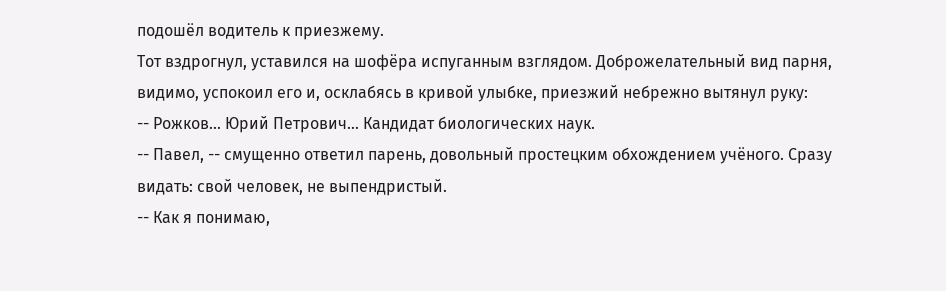подошёл водитель к приезжему.
Тот вздрогнул, уставился на шофёра испуганным взглядом. Доброжелательный вид парня, видимо, успокоил его и, осклабясь в кривой улыбке, приезжий небрежно вытянул руку:
-- Рожков... Юрий Петрович... Кандидат биологических наук.
-- Павел, -- смущенно ответил парень, довольный простецким обхождением учёного. Сразу видать: свой человек, не выпендристый.
-- Как я понимаю,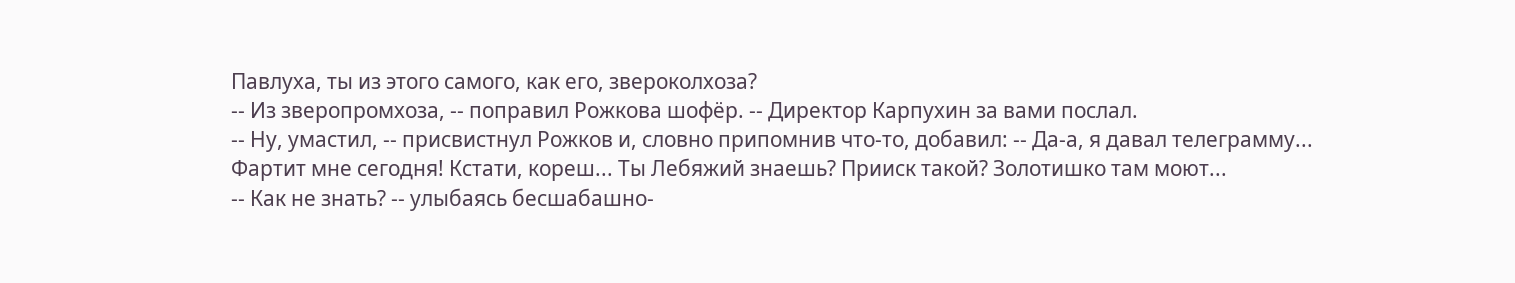Павлуха, ты из этого самого, как его, звероколхоза?
-- Из зверопромхоза, -- поправил Рожкова шофёр. -- Директор Карпухин за вами послал.
-- Ну, умастил, -- присвистнул Рожков и, словно припомнив что-то, добавил: -- Да-а, я давал телеграмму... Фартит мне сегодня! Кстати, кореш... Ты Лебяжий знаешь? Прииск такой? Золотишко там моют...
-- Как не знать? -- улыбаясь бесшабашно-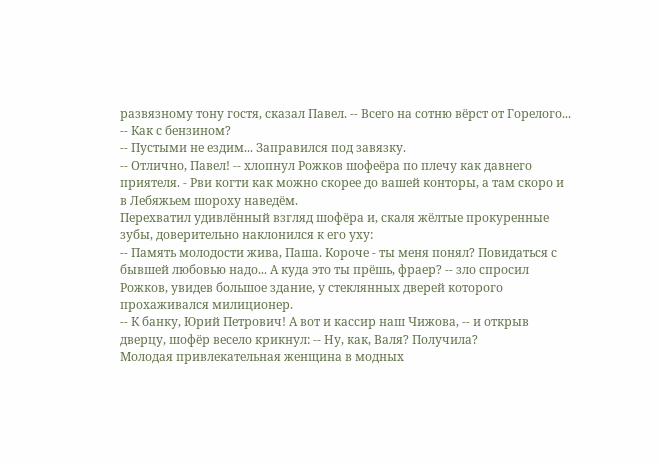развязному тону гостя, сказал Павел. -- Всего на сотню вёрст от Горелого...
-- Как с бензином?
-- Пустыми не ездим... Заправился под завязку.
-- Отлично, Павел! -- хлопнул Рожков шофеёра по плечу как давнего приятеля. - Рви когти как можно скорее до вашей конторы, а там скоро и в Лебяжьем шороху наведём.
Перехватил удивлённый взгляд шофёра и, скаля жёлтые прокуренные зубы, доверительно наклонился к его уху:
-- Память молодости жива, Паша. Короче - ты меня понял? Повидаться с бывшей любовью надо... А куда это ты прёшь, фраер? -- зло спросил Рожков, увидев большое здание, у стеклянных дверей которого прохаживался милиционер.
-- К банку, Юрий Петрович! А вот и кассир наш Чижова, -- и открыв дверцу, шофёр весело крикнул: -- Ну, как, Валя? Получила?
Молодая привлекательная женщина в модных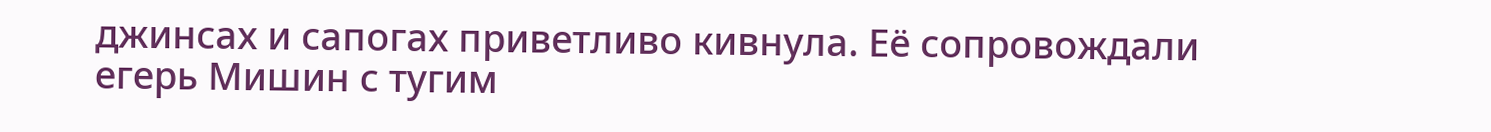джинсах и сапогах приветливо кивнула. Её сопровождали егерь Мишин с тугим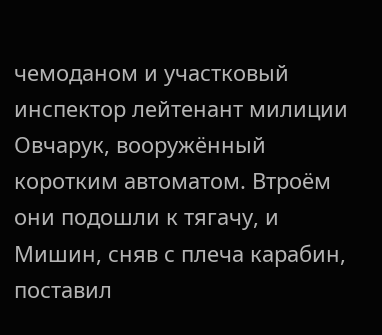чемоданом и участковый инспектор лейтенант милиции Овчарук, вооружённый коротким автоматом. Втроём они подошли к тягачу, и Мишин, сняв с плеча карабин, поставил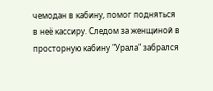чемодан в кабину, помог подняться в неё кассиру. Следом за женщиной в просторную кабину "Урала" забрался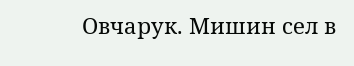Овчарук. Мишин сел в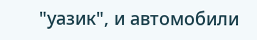"уазик", и автомобили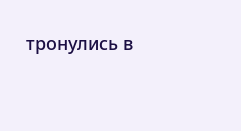тронулись в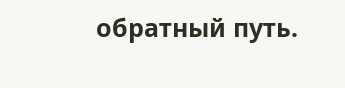обратный путь.